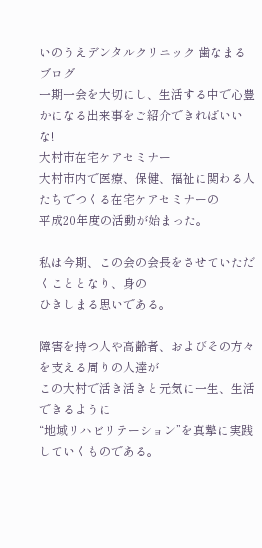いのうえデンタルクリニック 歯なまるブログ
一期一会を大切にし、生活する中で心豊かになる出来事をご紹介できればいいな!
大村市在宅ケアセミナー
大村市内で医療、保健、福祉に関わる人たちでつくる在宅ケアセミナーの
平成20年度の活動が始まった。

私は今期、この会の会長をさせていただくこととなり、身の
ひきしまる思いである。

障害を持つ人や高齢者、およびその方々を支える周りの人達が
この大村で活き活きと元気に一生、生活できるように
“地域リハビリテーション”を真摯に実践していくものである。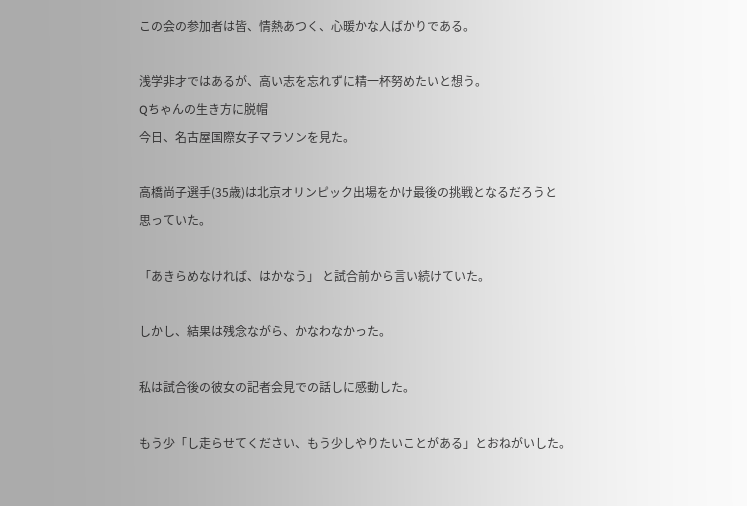この会の参加者は皆、情熱あつく、心暖かな人ばかりである。

浅学非才ではあるが、高い志を忘れずに精一杯努めたいと想う。
Qちゃんの生き方に脱帽
今日、名古屋国際女子マラソンを見た。

高橋尚子選手(35歳)は北京オリンピック出場をかけ最後の挑戦となるだろうと
思っていた。

「あきらめなければ、はかなう」 と試合前から言い続けていた。

しかし、結果は残念ながら、かなわなかった。

私は試合後の彼女の記者会見での話しに感動した。

もう少「し走らせてください、もう少しやりたいことがある」とおねがいした。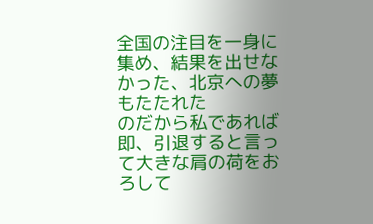全国の注目を一身に集め、結果を出せなかった、北京への夢もたたれた
のだから私であれば即、引退すると言って大きな肩の荷をおろして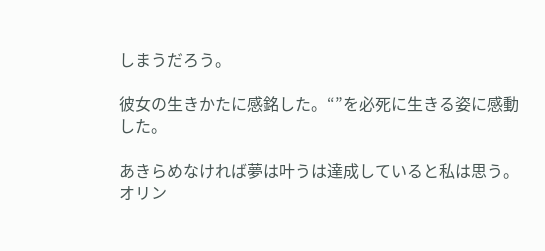しまうだろう。

彼女の生きかたに感銘した。“”を必死に生きる姿に感動した。

あきらめなければ夢は叶うは達成していると私は思う。
オリン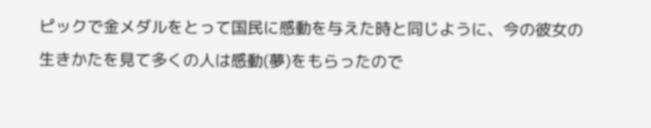ピックで金メダルをとって国民に感動を与えた時と同じように、今の彼女の生きかたを見て多くの人は感動(夢)をもらったので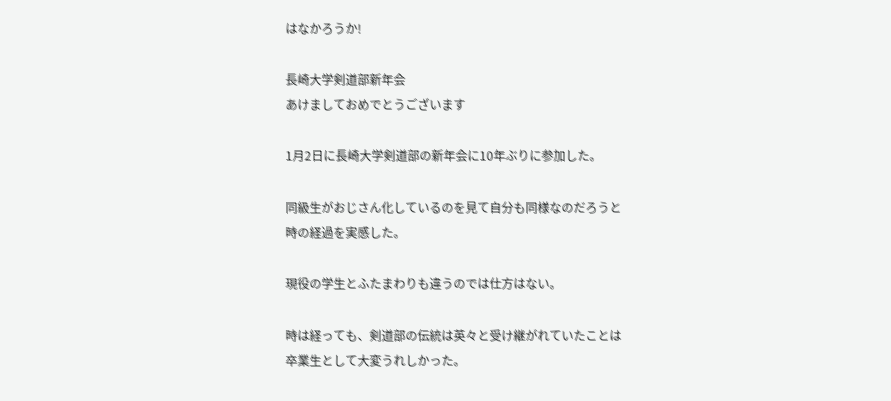はなかろうか!

長崎大学剣道部新年会
あけましておめでとうございます

1月2日に長崎大学剣道部の新年会に10年ぶりに参加した。

同級生がおじさん化しているのを見て自分も同様なのだろうと
時の経過を実感した。

現役の学生とふたまわりも違うのでは仕方はない。

時は経っても、剣道部の伝統は英々と受け継がれていたことは
卒業生として大変うれしかった。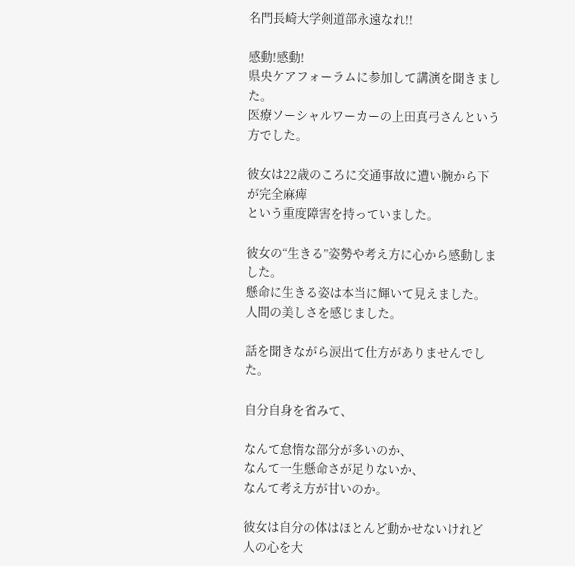名門長崎大学剣道部永遠なれ!!

感動!感動!
県央ケアフォーラムに参加して講演を聞きました。
医療ソーシャルワーカーの上田真弓さんという方でした。

彼女は22歳のころに交通事故に遭い腕から下が完全麻痺
という重度障害を持っていました。

彼女の“生きる”姿勢や考え方に心から感動しました。
懸命に生きる姿は本当に輝いて見えました。
人間の美しさを感じました。

話を聞きながら涙出て仕方がありませんでした。

自分自身を省みて、

なんて怠惰な部分が多いのか、
なんて一生懸命さが足りないか、
なんて考え方が甘いのか。

彼女は自分の体はほとんど動かせないけれど
人の心を大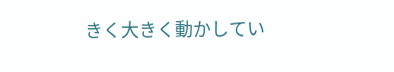きく大きく動かしてい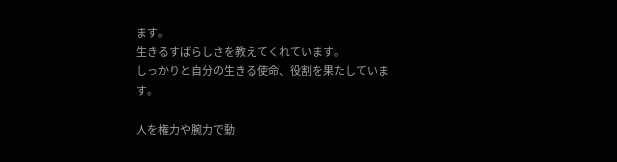ます。
生きるすばらしさを教えてくれています。
しっかりと自分の生きる使命、役割を果たしています。

人を権力や腕力で動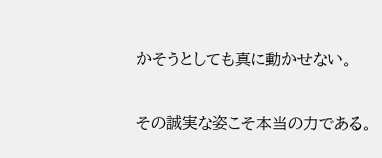かそうとしても真に動かせない。

その誠実な姿こそ本当の力である。